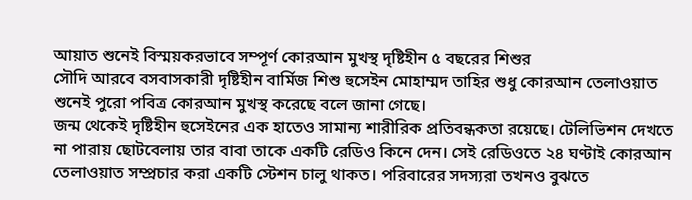আয়াত শুনেই বিস্ময়করভাবে সম্পূর্ণ কোরআন মুখস্থ দৃষ্টিহীন ৫ বছরের শিশুর
সৌদি আরবে বসবাসকারী দৃষ্টিহীন বার্মিজ শিশু হুসেইন মোহাম্মদ তাহির শুধু কোরআন তেলাওয়াত শুনেই পুরো পবিত্র কোরআন মুখস্থ করেছে বলে জানা গেছে।
জন্ম থেকেই দৃষ্টিহীন হুসেইনের এক হাতেও সামান্য শারীরিক প্রতিবন্ধকতা রয়েছে। টেলিভিশন দেখতে না পারায় ছোটবেলায় তার বাবা তাকে একটি রেডিও কিনে দেন। সেই রেডিওতে ২৪ ঘণ্টাই কোরআন তেলাওয়াত সম্প্রচার করা একটি স্টেশন চালু থাকত। পরিবারের সদস্যরা তখনও বুঝতে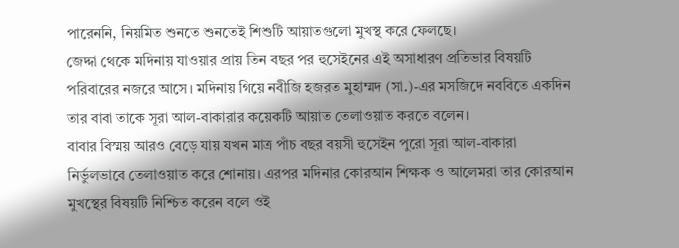পারেননি, নিয়মিত শুনতে শুনতেই শিশুটি আয়াতগুলো মুখস্থ করে ফেলছে।
জেদ্দা থেকে মদিনায় যাওয়ার প্রায় তিন বছর পর হুসেইনের এই অসাধারণ প্রতিভার বিষয়টি পরিবারের নজরে আসে। মদিনায় গিয়ে নবীজি হজরত মুহাম্মদ (সা.)-এর মসজিদে নববিতে একদিন তার বাবা তাকে সূরা আল-বাকারার কয়েকটি আয়াত তেলাওয়াত করতে বলেন।
বাবার বিস্ময় আরও বেড়ে যায় যখন মাত্র পাঁচ বছর বয়সী হুসেইন পুরো সূরা আল-বাকারা নির্ভুলভাবে তেলাওয়াত করে শোনায়। এরপর মদিনার কোরআন শিক্ষক ও আলেমরা তার কোরআন মুখস্থের বিষয়টি নিশ্চিত করেন বলে ওই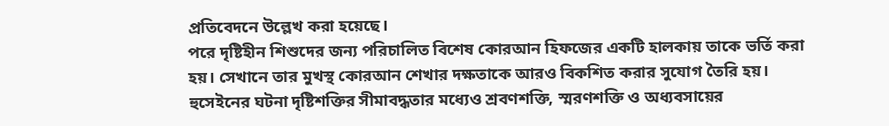প্রতিবেদনে উল্লেখ করা হয়েছে।
পরে দৃষ্টিহীন শিশুদের জন্য পরিচালিত বিশেষ কোরআন হিফজের একটি হালকায় তাকে ভর্তি করা হয়। সেখানে তার মুখস্থ কোরআন শেখার দক্ষতাকে আরও বিকশিত করার সুযোগ তৈরি হয়।
হুসেইনের ঘটনা দৃষ্টিশক্তির সীমাবদ্ধতার মধ্যেও শ্রবণশক্তি, স্মরণশক্তি ও অধ্যবসায়ের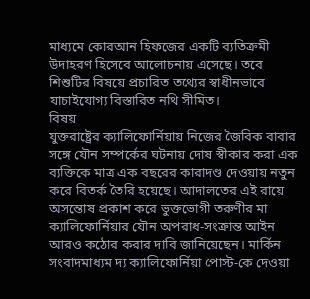মাধ্যমে কোরআন হিফজের একটি ব্যতিক্রমী উদাহরণ হিসেবে আলোচনায় এসেছে। তবে শিশুটির বিষয়ে প্রচারিত তথ্যের স্বাধীনভাবে যাচাইযোগ্য বিস্তারিত নথি সীমিত।
বিষয়
যুক্তরাষ্ট্রের ক্যালিফোর্নিয়ায় নিজের জৈবিক বাবার সঙ্গে যৌন সম্পর্কের ঘটনায় দোষ স্বীকার করা এক ব্যক্তিকে মাত্র এক বছরের কারাদণ্ড দেওয়ায় নতুন করে বিতর্ক তৈরি হয়েছে। আদালতের এই রায়ে অসন্তোষ প্রকাশ করে ভুক্তভোগী তরুণীর মা ক্যালিফোর্নিয়ার যৌন অপরাধ-সংক্রান্ত আইন আরও কঠোর করার দাবি জানিয়েছেন। মার্কিন সংবাদমাধ্যম দ্য ক্যালিফোর্নিয়া পোস্ট-কে দেওয়া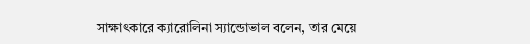সাক্ষাৎকারে ক্যারোলিনা স্যান্ডোভাল বলেন, তার মেয়ে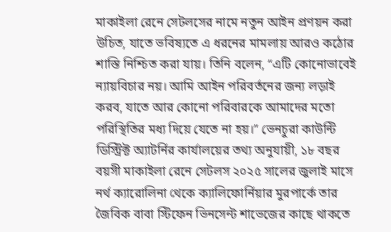মাকাইলা রেনে সেটলসের নামে নতুন আইন প্রণয়ন করা উচিত, যাতে ভবিষ্যতে এ ধরনের মামলায় আরও কঠোর শাস্তি নিশ্চিত করা যায়। তিনি বলেন, “এটি কোনোভাবেই ন্যায়বিচার নয়। আমি আইন পরিবর্তনের জন্য লড়াই করব, যাতে আর কোনো পরিবারকে আমাদের মতো পরিস্থিতির মধ্য দিয়ে যেতে না হয়।” ভেনচুরা কাউন্টি ডিস্ট্রিক্ট অ্যাটর্নির কার্যালয়ের তথ্য অনুযায়ী, ১৮ বছর বয়সী মাকাইলা রেনে সেটলস ২০২৫ সালের জুলাই মাসে নর্থ ক্যারোলিনা থেকে ক্যালিফোর্নিয়ার মুরপার্কে তার জৈবিক বাবা স্টিফেন ভিনসেন্ট শাভেজের কাছে থাকতে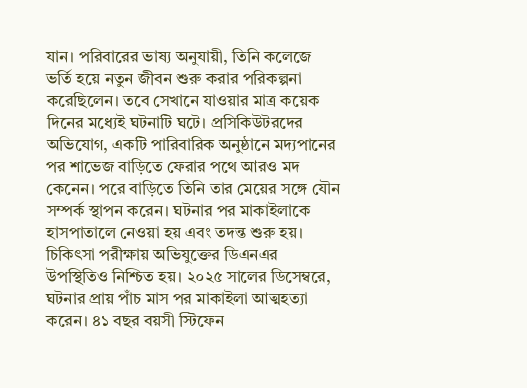যান। পরিবারের ভাষ্য অনুযায়ী, তিনি কলেজে ভর্তি হয়ে নতুন জীবন শুরু করার পরিকল্পনা করেছিলেন। তবে সেখানে যাওয়ার মাত্র কয়েক দিনের মধ্যেই ঘটনাটি ঘটে। প্রসিকিউটরদের অভিযোগ, একটি পারিবারিক অনুষ্ঠানে মদ্যপানের পর শাভেজ বাড়িতে ফেরার পথে আরও মদ কেনেন। পরে বাড়িতে তিনি তার মেয়ের সঙ্গে যৌন সম্পর্ক স্থাপন করেন। ঘটনার পর মাকাইলাকে হাসপাতালে নেওয়া হয় এবং তদন্ত শুরু হয়। চিকিৎসা পরীক্ষায় অভিযুক্তের ডিএনএর উপস্থিতিও নিশ্চিত হয়। ২০২৫ সালের ডিসেম্বরে, ঘটনার প্রায় পাঁচ মাস পর মাকাইলা আত্মহত্যা করেন। ৪১ বছর বয়সী স্টিফেন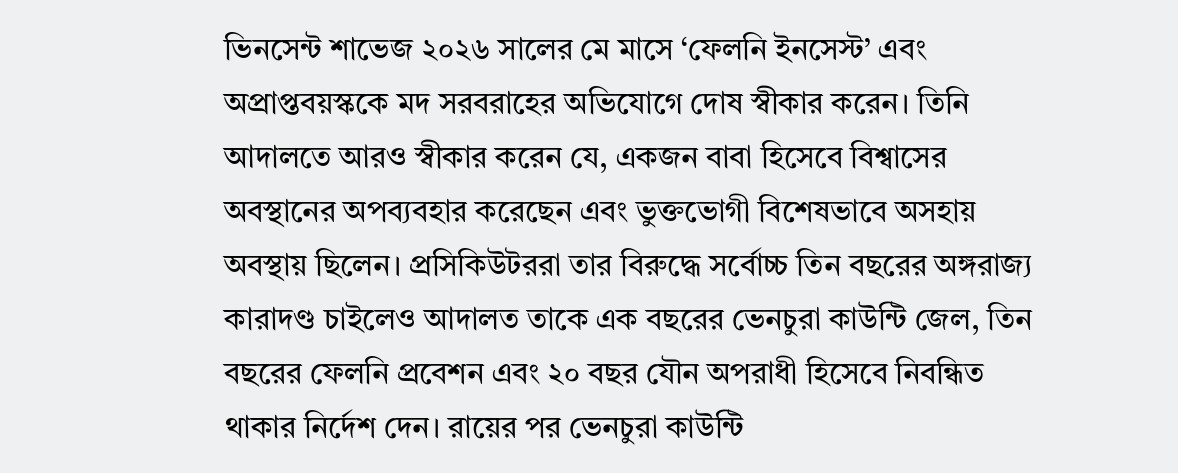ভিনসেন্ট শাভেজ ২০২৬ সালের মে মাসে ‘ফেলনি ইনসেস্ট’ এবং অপ্রাপ্তবয়স্ককে মদ সরবরাহের অভিযোগে দোষ স্বীকার করেন। তিনি আদালতে আরও স্বীকার করেন যে, একজন বাবা হিসেবে বিশ্বাসের অবস্থানের অপব্যবহার করেছেন এবং ভুক্তভোগী বিশেষভাবে অসহায় অবস্থায় ছিলেন। প্রসিকিউটররা তার বিরুদ্ধে সর্বোচ্চ তিন বছরের অঙ্গরাজ্য কারাদণ্ড চাইলেও আদালত তাকে এক বছরের ভেনচুরা কাউন্টি জেল, তিন বছরের ফেলনি প্রবেশন এবং ২০ বছর যৌন অপরাধী হিসেবে নিবন্ধিত থাকার নির্দেশ দেন। রায়ের পর ভেনচুরা কাউন্টি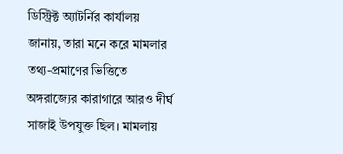ডিস্ট্রিক্ট অ্যাটর্নির কার্যালয় জানায়, তারা মনে করে মামলার তথ্য-প্রমাণের ভিত্তিতে অঙ্গরাজ্যের কারাগারে আরও দীর্ঘ সাজাই উপযুক্ত ছিল। মামলায়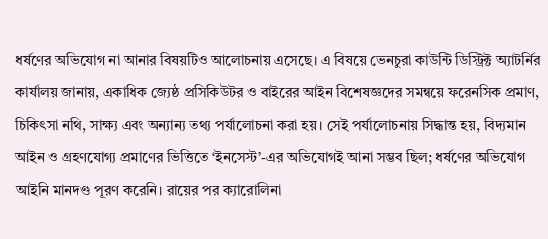ধর্ষণের অভিযোগ না আনার বিষয়টিও আলোচনায় এসেছে। এ বিষয়ে ভেনচুরা কাউন্টি ডিস্ট্রিক্ট অ্যাটর্নির কার্যালয় জানায়, একাধিক জ্যেষ্ঠ প্রসিকিউটর ও বাইরের আইন বিশেষজ্ঞদের সমন্বয়ে ফরেনসিক প্রমাণ, চিকিৎসা নথি, সাক্ষ্য এবং অন্যান্য তথ্য পর্যালোচনা করা হয়। সেই পর্যালোচনায় সিদ্ধান্ত হয়, বিদ্যমান আইন ও গ্রহণযোগ্য প্রমাণের ভিত্তিতে ‘ইনসেস্ট’-এর অভিযোগই আনা সম্ভব ছিল; ধর্ষণের অভিযোগ আইনি মানদণ্ড পূরণ করেনি। রায়ের পর ক্যারোলিনা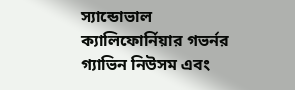স্যান্ডোভাল ক্যালিফোর্নিয়ার গভর্নর গ্যাভিন নিউসম এবং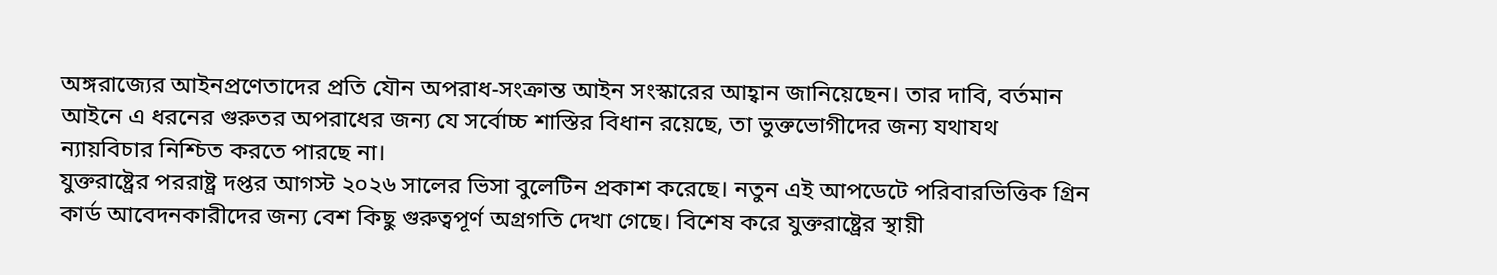অঙ্গরাজ্যের আইনপ্রণেতাদের প্রতি যৌন অপরাধ-সংক্রান্ত আইন সংস্কারের আহ্বান জানিয়েছেন। তার দাবি, বর্তমান আইনে এ ধরনের গুরুতর অপরাধের জন্য যে সর্বোচ্চ শাস্তির বিধান রয়েছে, তা ভুক্তভোগীদের জন্য যথাযথ ন্যায়বিচার নিশ্চিত করতে পারছে না।
যুক্তরাষ্ট্রের পররাষ্ট্র দপ্তর আগস্ট ২০২৬ সালের ভিসা বুলেটিন প্রকাশ করেছে। নতুন এই আপডেটে পরিবারভিত্তিক গ্রিন কার্ড আবেদনকারীদের জন্য বেশ কিছু গুরুত্বপূর্ণ অগ্রগতি দেখা গেছে। বিশেষ করে যুক্তরাষ্ট্রের স্থায়ী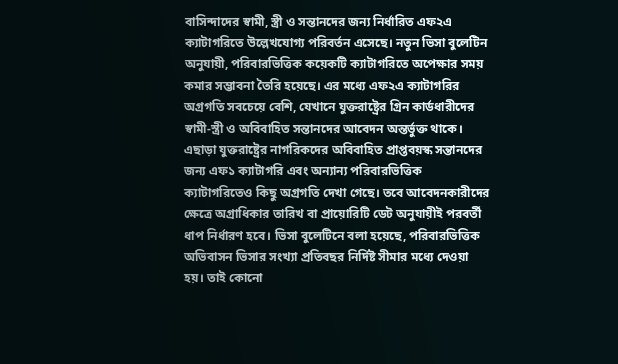বাসিন্দাদের স্বামী, স্ত্রী ও সন্তানদের জন্য নির্ধারিত এফ২এ ক্যাটাগরিতে উল্লেখযোগ্য পরিবর্তন এসেছে। নতুন ভিসা বুলেটিন অনুযায়ী, পরিবারভিত্তিক কয়েকটি ক্যাটাগরিতে অপেক্ষার সময় কমার সম্ভাবনা তৈরি হয়েছে। এর মধ্যে এফ২এ ক্যাটাগরির অগ্রগতি সবচেয়ে বেশি, যেখানে যুক্তরাষ্ট্রের গ্রিন কার্ডধারীদের স্বামী-স্ত্রী ও অবিবাহিত সন্তানদের আবেদন অন্তর্ভুক্ত থাকে। এছাড়া যুক্তরাষ্ট্রের নাগরিকদের অবিবাহিত প্রাপ্তবয়স্ক সন্তানদের জন্য এফ১ ক্যাটাগরি এবং অন্যান্য পরিবারভিত্তিক ক্যাটাগরিতেও কিছু অগ্রগতি দেখা গেছে। তবে আবেদনকারীদের ক্ষেত্রে অগ্রাধিকার তারিখ বা প্রায়োরিটি ডেট অনুযায়ীই পরবর্তী ধাপ নির্ধারণ হবে। ভিসা বুলেটিনে বলা হয়েছে, পরিবারভিত্তিক অভিবাসন ভিসার সংখ্যা প্রতিবছর নির্দিষ্ট সীমার মধ্যে দেওয়া হয়। তাই কোনো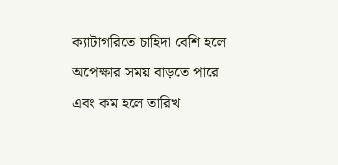ক্যাটাগরিতে চাহিদা বেশি হলে অপেক্ষার সময় বাড়তে পারে এবং কম হলে তারিখ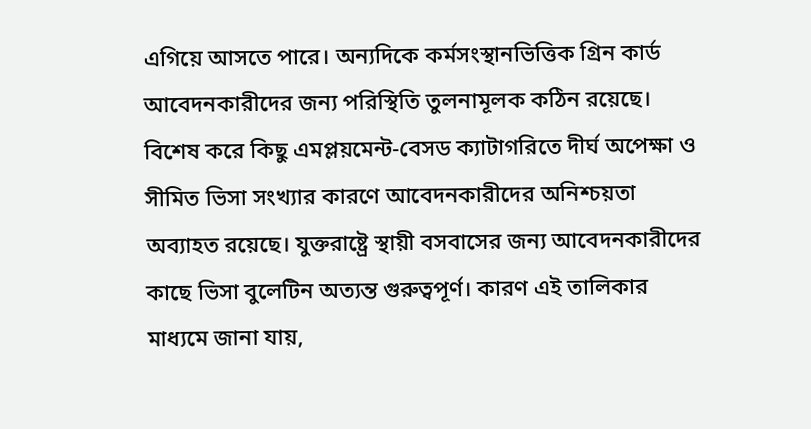এগিয়ে আসতে পারে। অন্যদিকে কর্মসংস্থানভিত্তিক গ্রিন কার্ড আবেদনকারীদের জন্য পরিস্থিতি তুলনামূলক কঠিন রয়েছে। বিশেষ করে কিছু এমপ্লয়মেন্ট-বেসড ক্যাটাগরিতে দীর্ঘ অপেক্ষা ও সীমিত ভিসা সংখ্যার কারণে আবেদনকারীদের অনিশ্চয়তা অব্যাহত রয়েছে। যুক্তরাষ্ট্রে স্থায়ী বসবাসের জন্য আবেদনকারীদের কাছে ভিসা বুলেটিন অত্যন্ত গুরুত্বপূর্ণ। কারণ এই তালিকার মাধ্যমে জানা যায়,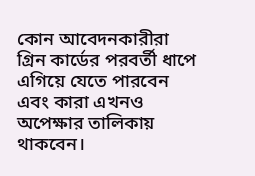কোন আবেদনকারীরা গ্রিন কার্ডের পরবর্তী ধাপে এগিয়ে যেতে পারবেন এবং কারা এখনও অপেক্ষার তালিকায় থাকবেন।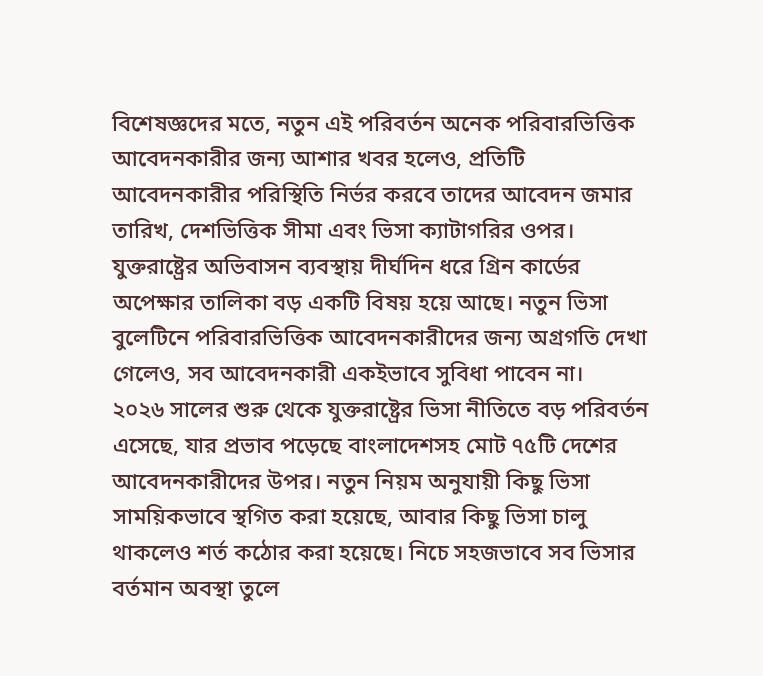বিশেষজ্ঞদের মতে, নতুন এই পরিবর্তন অনেক পরিবারভিত্তিক আবেদনকারীর জন্য আশার খবর হলেও, প্রতিটি আবেদনকারীর পরিস্থিতি নির্ভর করবে তাদের আবেদন জমার তারিখ, দেশভিত্তিক সীমা এবং ভিসা ক্যাটাগরির ওপর। যুক্তরাষ্ট্রের অভিবাসন ব্যবস্থায় দীর্ঘদিন ধরে গ্রিন কার্ডের অপেক্ষার তালিকা বড় একটি বিষয় হয়ে আছে। নতুন ভিসা বুলেটিনে পরিবারভিত্তিক আবেদনকারীদের জন্য অগ্রগতি দেখা গেলেও, সব আবেদনকারী একইভাবে সুবিধা পাবেন না।
২০২৬ সালের শুরু থেকে যুক্তরাষ্ট্রের ভিসা নীতিতে বড় পরিবর্তন এসেছে, যার প্রভাব পড়েছে বাংলাদেশসহ মোট ৭৫টি দেশের আবেদনকারীদের উপর। নতুন নিয়ম অনুযায়ী কিছু ভিসা সাময়িকভাবে স্থগিত করা হয়েছে, আবার কিছু ভিসা চালু থাকলেও শর্ত কঠোর করা হয়েছে। নিচে সহজভাবে সব ভিসার বর্তমান অবস্থা তুলে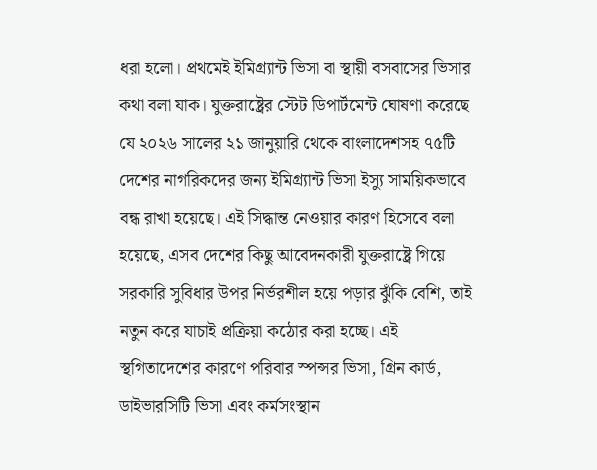ধরা হলো। প্রথমেই ইমিগ্র্যান্ট ভিসা বা স্থায়ী বসবাসের ভিসার কথা বলা যাক। যুক্তরাষ্ট্রের স্টেট ডিপার্টমেন্ট ঘোষণা করেছে যে ২০২৬ সালের ২১ জানুয়ারি থেকে বাংলাদেশসহ ৭৫টি দেশের নাগরিকদের জন্য ইমিগ্র্যান্ট ভিসা ইস্যু সাময়িকভাবে বন্ধ রাখা হয়েছে। এই সিদ্ধান্ত নেওয়ার কারণ হিসেবে বলা হয়েছে, এসব দেশের কিছু আবেদনকারী যুক্তরাষ্ট্রে গিয়ে সরকারি সুবিধার উপর নির্ভরশীল হয়ে পড়ার ঝুঁকি বেশি, তাই নতুন করে যাচাই প্রক্রিয়া কঠোর করা হচ্ছে। এই স্থগিতাদেশের কারণে পরিবার স্পন্সর ভিসা, গ্রিন কার্ড, ডাইভারসিটি ভিসা এবং কর্মসংস্থান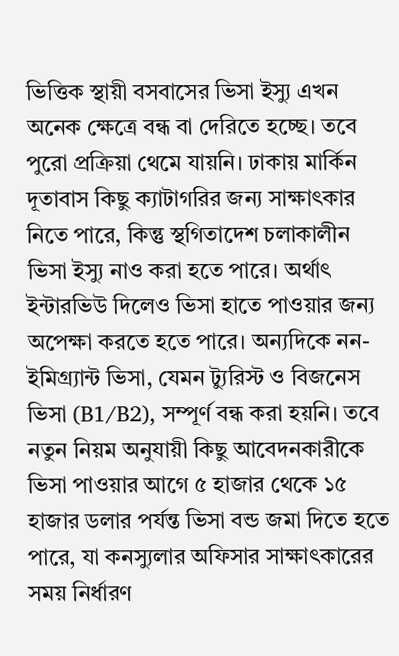ভিত্তিক স্থায়ী বসবাসের ভিসা ইস্যু এখন অনেক ক্ষেত্রে বন্ধ বা দেরিতে হচ্ছে। তবে পুরো প্রক্রিয়া থেমে যায়নি। ঢাকায় মার্কিন দূতাবাস কিছু ক্যাটাগরির জন্য সাক্ষাৎকার নিতে পারে, কিন্তু স্থগিতাদেশ চলাকালীন ভিসা ইস্যু নাও করা হতে পারে। অর্থাৎ ইন্টারভিউ দিলেও ভিসা হাতে পাওয়ার জন্য অপেক্ষা করতে হতে পারে। অন্যদিকে নন-ইমিগ্র্যান্ট ভিসা, যেমন ট্যুরিস্ট ও বিজনেস ভিসা (B1/B2), সম্পূর্ণ বন্ধ করা হয়নি। তবে নতুন নিয়ম অনুযায়ী কিছু আবেদনকারীকে ভিসা পাওয়ার আগে ৫ হাজার থেকে ১৫ হাজার ডলার পর্যন্ত ভিসা বন্ড জমা দিতে হতে পারে, যা কনস্যুলার অফিসার সাক্ষাৎকারের সময় নির্ধারণ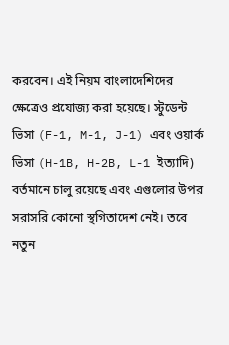করবেন। এই নিয়ম বাংলাদেশিদের ক্ষেত্রেও প্রযোজ্য করা হয়েছে। স্টুডেন্ট ভিসা (F-1, M-1, J-1) এবং ওয়ার্ক ভিসা (H-1B, H-2B, L-1 ইত্যাদি) বর্তমানে চালু রয়েছে এবং এগুলোর উপর সরাসরি কোনো স্থগিতাদেশ নেই। তবে নতুন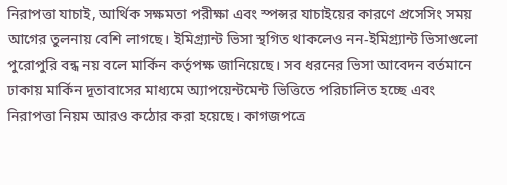নিরাপত্তা যাচাই, আর্থিক সক্ষমতা পরীক্ষা এবং স্পন্সর যাচাইয়ের কারণে প্রসেসিং সময় আগের তুলনায় বেশি লাগছে। ইমিগ্র্যান্ট ভিসা স্থগিত থাকলেও নন-ইমিগ্র্যান্ট ভিসাগুলো পুরোপুরি বন্ধ নয় বলে মার্কিন কর্তৃপক্ষ জানিয়েছে। সব ধরনের ভিসা আবেদন বর্তমানে ঢাকায় মার্কিন দূতাবাসের মাধ্যমে অ্যাপয়েন্টমেন্ট ভিত্তিতে পরিচালিত হচ্ছে এবং নিরাপত্তা নিয়ম আরও কঠোর করা হয়েছে। কাগজপত্রে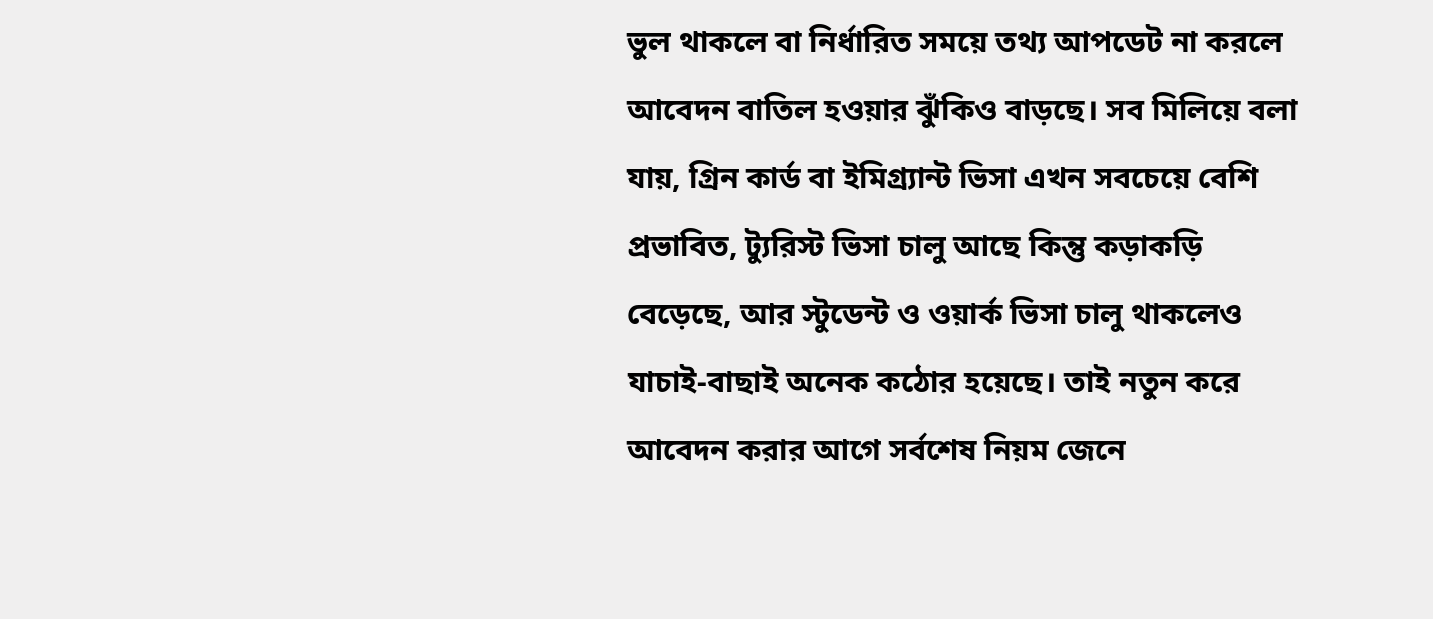ভুল থাকলে বা নির্ধারিত সময়ে তথ্য আপডেট না করলে আবেদন বাতিল হওয়ার ঝুঁকিও বাড়ছে। সব মিলিয়ে বলা যায়, গ্রিন কার্ড বা ইমিগ্র্যান্ট ভিসা এখন সবচেয়ে বেশি প্রভাবিত, ট্যুরিস্ট ভিসা চালু আছে কিন্তু কড়াকড়ি বেড়েছে, আর স্টুডেন্ট ও ওয়ার্ক ভিসা চালু থাকলেও যাচাই-বাছাই অনেক কঠোর হয়েছে। তাই নতুন করে আবেদন করার আগে সর্বশেষ নিয়ম জেনে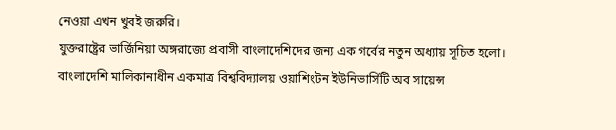নেওয়া এখন খুবই জরুরি।
যুক্তরাষ্ট্রের ভার্জিনিয়া অঙ্গরাজ্যে প্রবাসী বাংলাদেশিদের জন্য এক গর্বের নতুন অধ্যায় সূচিত হলো। বাংলাদেশি মালিকানাধীন একমাত্র বিশ্ববিদ্যালয় ওয়াশিংটন ইউনিভার্সিটি অব সায়েন্স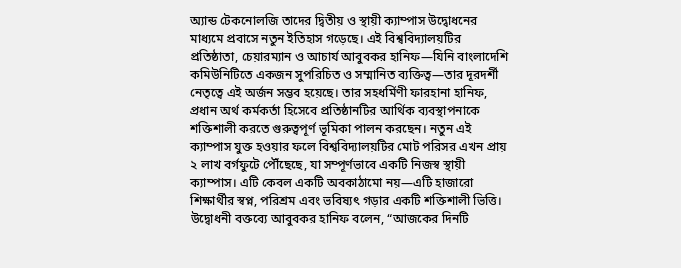অ্যান্ড টেকনোলজি তাদের দ্বিতীয় ও স্থায়ী ক্যাম্পাস উদ্বোধনের মাধ্যমে প্রবাসে নতুন ইতিহাস গড়েছে। এই বিশ্ববিদ্যালয়টির প্রতিষ্ঠাতা, চেয়ারম্যান ও আচার্য আবুবকর হানিফ—যিনি বাংলাদেশি কমিউনিটিতে একজন সুপরিচিত ও সম্মানিত ব্যক্তিত্ব—তার দূরদর্শী নেতৃত্বে এই অর্জন সম্ভব হয়েছে। তার সহধর্মিণী ফারহানা হানিফ, প্রধান অর্থ কর্মকর্তা হিসেবে প্রতিষ্ঠানটির আর্থিক ব্যবস্থাপনাকে শক্তিশালী করতে গুরুত্বপূর্ণ ভূমিকা পালন করছেন। নতুন এই ক্যাম্পাস যুক্ত হওয়ার ফলে বিশ্ববিদ্যালয়টির মোট পরিসর এখন প্রায় ২ লাখ বর্গফুটে পৌঁছেছে, যা সম্পূর্ণভাবে একটি নিজস্ব স্থায়ী ক্যাম্পাস। এটি কেবল একটি অবকাঠামো নয়—এটি হাজারো শিক্ষার্থীর স্বপ্ন, পরিশ্রম এবং ভবিষ্যৎ গড়ার একটি শক্তিশালী ভিত্তি। উদ্বোধনী বক্তব্যে আবুবকর হানিফ বলেন, “আজকের দিনটি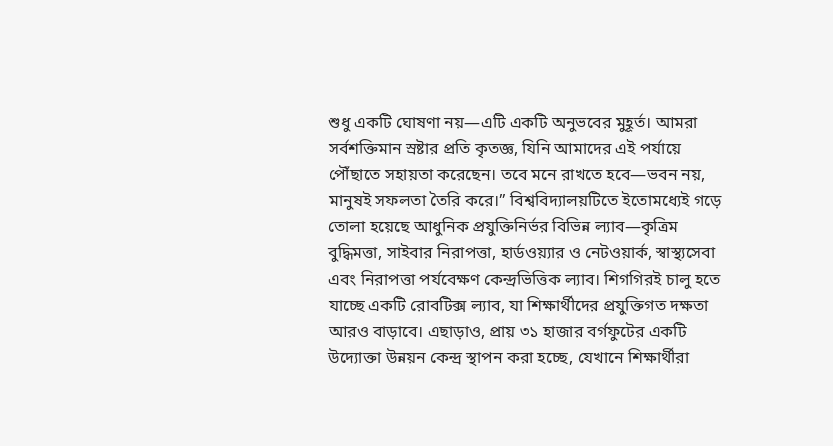শুধু একটি ঘোষণা নয়—এটি একটি অনুভবের মুহূর্ত। আমরা সর্বশক্তিমান স্রষ্টার প্রতি কৃতজ্ঞ, যিনি আমাদের এই পর্যায়ে পৌঁছাতে সহায়তা করেছেন। তবে মনে রাখতে হবে—ভবন নয়, মানুষই সফলতা তৈরি করে।” বিশ্ববিদ্যালয়টিতে ইতোমধ্যেই গড়ে তোলা হয়েছে আধুনিক প্রযুক্তিনির্ভর বিভিন্ন ল্যাব—কৃত্রিম বুদ্ধিমত্তা, সাইবার নিরাপত্তা, হার্ডওয়্যার ও নেটওয়ার্ক, স্বাস্থ্যসেবা এবং নিরাপত্তা পর্যবেক্ষণ কেন্দ্রভিত্তিক ল্যাব। শিগগিরই চালু হতে যাচ্ছে একটি রোবটিক্স ল্যাব, যা শিক্ষার্থীদের প্রযুক্তিগত দক্ষতা আরও বাড়াবে। এছাড়াও, প্রায় ৩১ হাজার বর্গফুটের একটি উদ্যোক্তা উন্নয়ন কেন্দ্র স্থাপন করা হচ্ছে, যেখানে শিক্ষার্থীরা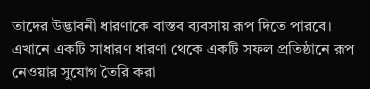তাদের উদ্ভাবনী ধারণাকে বাস্তব ব্যবসায় রূপ দিতে পারবে। এখানে একটি সাধারণ ধারণা থেকে একটি সফল প্রতিষ্ঠানে রূপ নেওয়ার সুযোগ তৈরি করা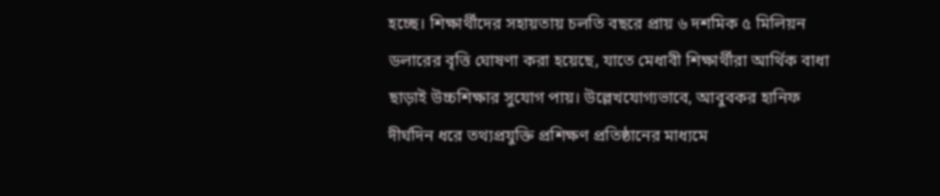হচ্ছে। শিক্ষার্থীদের সহায়তায় চলতি বছরে প্রায় ৬ দশমিক ৫ মিলিয়ন ডলারের বৃত্তি ঘোষণা করা হয়েছে, যাতে মেধাবী শিক্ষার্থীরা আর্থিক বাধা ছাড়াই উচ্চশিক্ষার সুযোগ পায়। উল্লেখযোগ্যভাবে, আবুবকর হানিফ দীর্ঘদিন ধরে তথ্যপ্রযুক্তি প্রশিক্ষণ প্রতিষ্ঠানের মাধ্যমে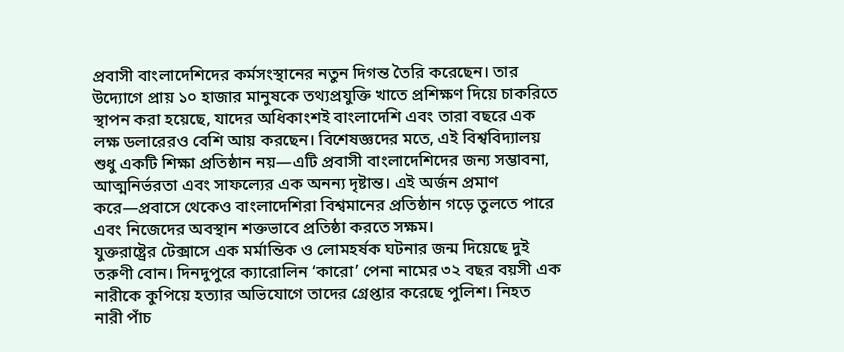প্রবাসী বাংলাদেশিদের কর্মসংস্থানের নতুন দিগন্ত তৈরি করেছেন। তার উদ্যোগে প্রায় ১০ হাজার মানুষকে তথ্যপ্রযুক্তি খাতে প্রশিক্ষণ দিয়ে চাকরিতে স্থাপন করা হয়েছে, যাদের অধিকাংশই বাংলাদেশি এবং তারা বছরে এক লক্ষ ডলারেরও বেশি আয় করছেন। বিশেষজ্ঞদের মতে, এই বিশ্ববিদ্যালয় শুধু একটি শিক্ষা প্রতিষ্ঠান নয়—এটি প্রবাসী বাংলাদেশিদের জন্য সম্ভাবনা, আত্মনির্ভরতা এবং সাফল্যের এক অনন্য দৃষ্টান্ত। এই অর্জন প্রমাণ করে—প্রবাসে থেকেও বাংলাদেশিরা বিশ্বমানের প্রতিষ্ঠান গড়ে তুলতে পারে এবং নিজেদের অবস্থান শক্তভাবে প্রতিষ্ঠা করতে সক্ষম।
যুক্তরাষ্ট্রের টেক্সাসে এক মর্মান্তিক ও লোমহর্ষক ঘটনার জন্ম দিয়েছে দুই তরুণী বোন। দিনদুপুরে ক্যারোলিন ‘কারো’ পেনা নামের ৩২ বছর বয়সী এক নারীকে কুপিয়ে হত্যার অভিযোগে তাদের গ্রেপ্তার করেছে পুলিশ। নিহত নারী পাঁচ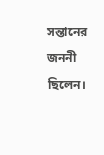সন্তানের জননী ছিলেন।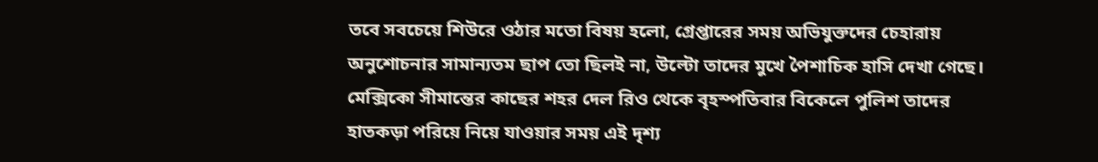তবে সবচেয়ে শিউরে ওঠার মতো বিষয় হলো, গ্রেপ্তারের সময় অভিযুক্তদের চেহারায় অনুশোচনার সামান্যতম ছাপ তো ছিলই না, উল্টো তাদের মুখে পৈশাচিক হাসি দেখা গেছে। মেক্সিকো সীমান্তের কাছের শহর দেল রিও থেকে বৃহস্পতিবার বিকেলে পুলিশ তাদের হাতকড়া পরিয়ে নিয়ে যাওয়ার সময় এই দৃশ্য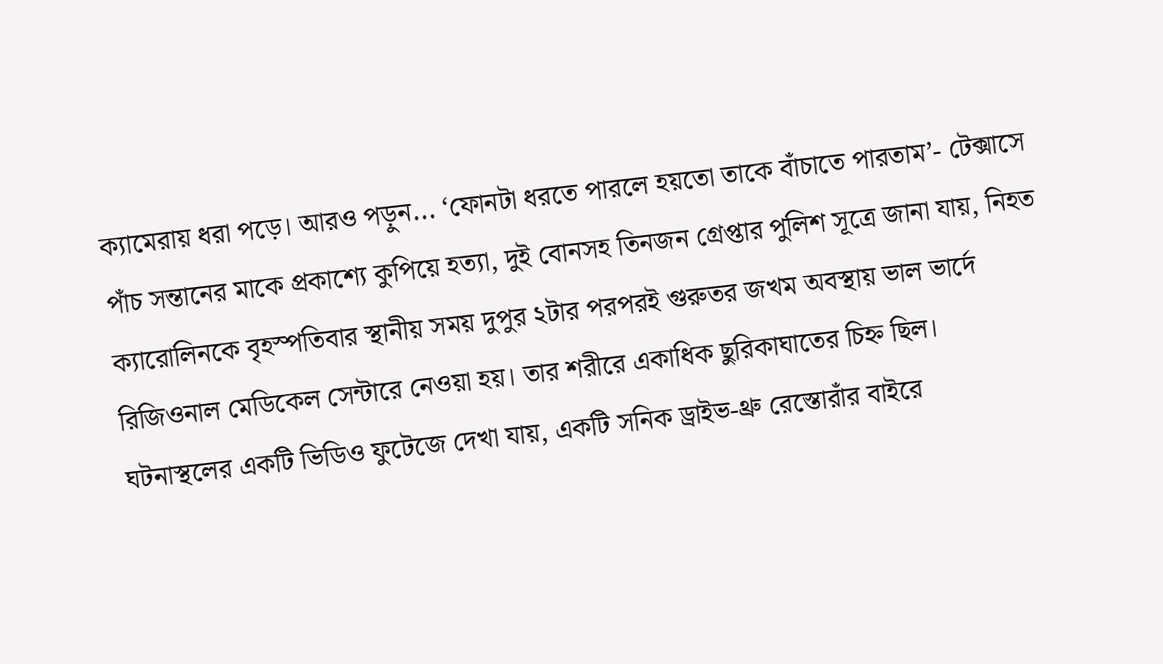ক্যামেরায় ধরা পড়ে। আরও পড়ুন... ‘ফোনটা ধরতে পারলে হয়তো তাকে বাঁচাতে পারতাম’- টেক্সাসে পাঁচ সন্তানের মাকে প্রকাশ্যে কুপিয়ে হত্যা, দুই বোনসহ তিনজন গ্রেপ্তার পুলিশ সূত্রে জানা যায়, নিহত ক্যারোলিনকে বৃহস্পতিবার স্থানীয় সময় দুপুর ২টার পরপরই গুরুতর জখম অবস্থায় ভাল ভার্দে রিজিওনাল মেডিকেল সেন্টারে নেওয়া হয়। তার শরীরে একাধিক ছুরিকাঘাতের চিহ্ন ছিল। ঘটনাস্থলের একটি ভিডিও ফুটেজে দেখা যায়, একটি সনিক ড্রাইভ-থ্রু রেস্তোরাঁর বাইরে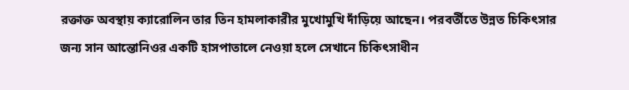রক্তাক্ত অবস্থায় ক্যারোলিন তার তিন হামলাকারীর মুখোমুখি দাঁড়িয়ে আছেন। পরবর্তীতে উন্নত চিকিৎসার জন্য সান আন্তোনিওর একটি হাসপাতালে নেওয়া হলে সেখানে চিকিৎসাধীন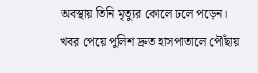অবস্থায় তিনি মৃত্যুর কোলে ঢলে পড়েন। খবর পেয়ে পুলিশ দ্রুত হাসপাতালে পৌঁছায়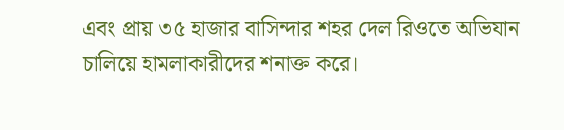এবং প্রায় ৩৫ হাজার বাসিন্দার শহর দেল রিওতে অভিযান চালিয়ে হামলাকারীদের শনাক্ত করে।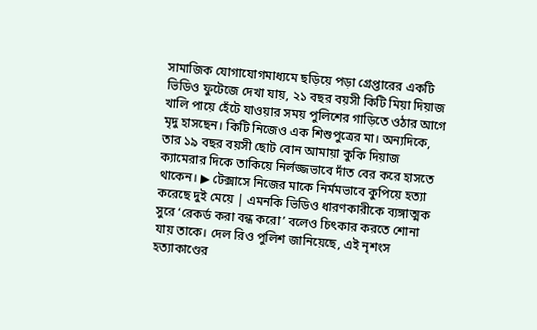সামাজিক যোগাযোগমাধ্যমে ছড়িয়ে পড়া গ্রেপ্তারের একটি ভিডিও ফুটেজে দেখা যায়, ২১ বছর বয়সী কিটি মিয়া দিয়াজ খালি পায়ে হেঁটে যাওয়ার সময় পুলিশের গাড়িতে ওঠার আগে মৃদু হাসছেন। কিটি নিজেও এক শিশুপুত্রের মা। অন্যদিকে, তার ১৯ বছর বয়সী ছোট বোন আমায়া কুকি দিয়াজ ক্যামেরার দিকে তাকিয়ে নির্লজ্জভাবে দাঁত বের করে হাসতে থাকেন। ▶ টেক্সাসে নিজের মাকে নির্মমভাবে কুপিয়ে হত্যা করেছে দুই মেয়ে | এমনকি ভিডিও ধারণকারীকে ব্যঙ্গাত্মক সুরে ‘রেকর্ড করা বন্ধ করো’ বলেও চিৎকার করতে শোনা যায় তাকে। দেল রিও পুলিশ জানিয়েছে, এই নৃশংস হত্যাকাণ্ডের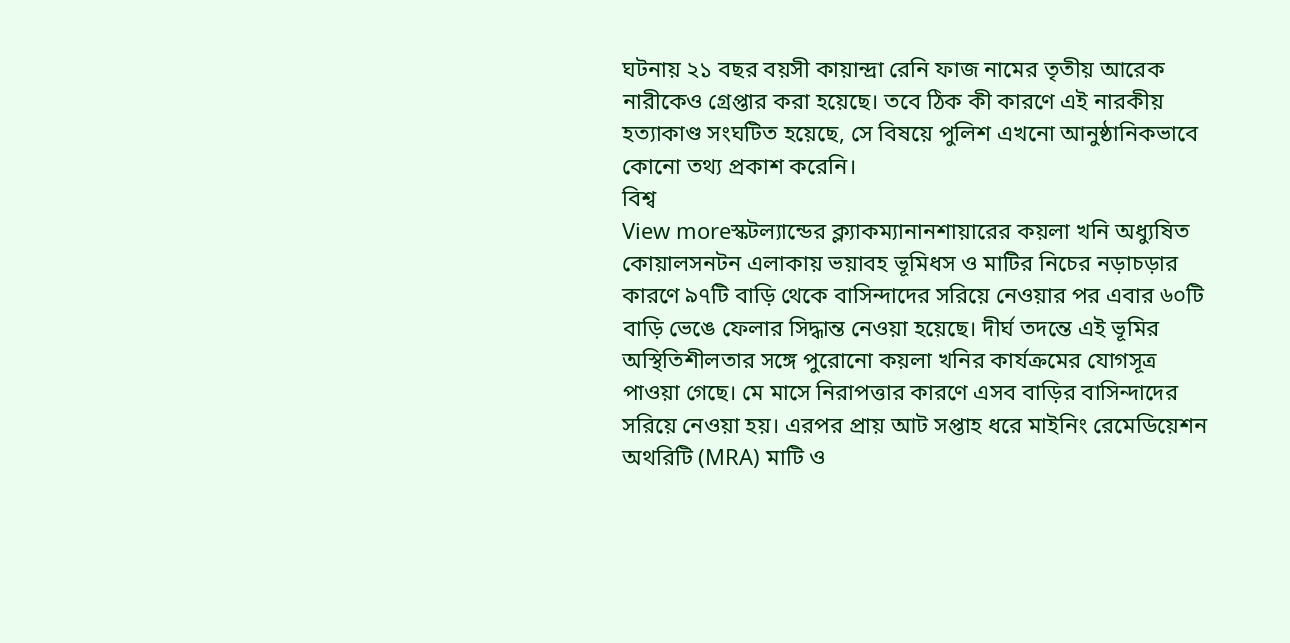ঘটনায় ২১ বছর বয়সী কায়ান্দ্রা রেনি ফাজ নামের তৃতীয় আরেক নারীকেও গ্রেপ্তার করা হয়েছে। তবে ঠিক কী কারণে এই নারকীয় হত্যাকাণ্ড সংঘটিত হয়েছে, সে বিষয়ে পুলিশ এখনো আনুষ্ঠানিকভাবে কোনো তথ্য প্রকাশ করেনি।
বিশ্ব
View moreস্কটল্যান্ডের ক্ল্যাকম্যানানশায়ারের কয়লা খনি অধ্যুষিত কোয়ালসনটন এলাকায় ভয়াবহ ভূমিধস ও মাটির নিচের নড়াচড়ার কারণে ৯৭টি বাড়ি থেকে বাসিন্দাদের সরিয়ে নেওয়ার পর এবার ৬০টি বাড়ি ভেঙে ফেলার সিদ্ধান্ত নেওয়া হয়েছে। দীর্ঘ তদন্তে এই ভূমির অস্থিতিশীলতার সঙ্গে পুরোনো কয়লা খনির কার্যক্রমের যোগসূত্র পাওয়া গেছে। মে মাসে নিরাপত্তার কারণে এসব বাড়ির বাসিন্দাদের সরিয়ে নেওয়া হয়। এরপর প্রায় আট সপ্তাহ ধরে মাইনিং রেমেডিয়েশন অথরিটি (MRA) মাটি ও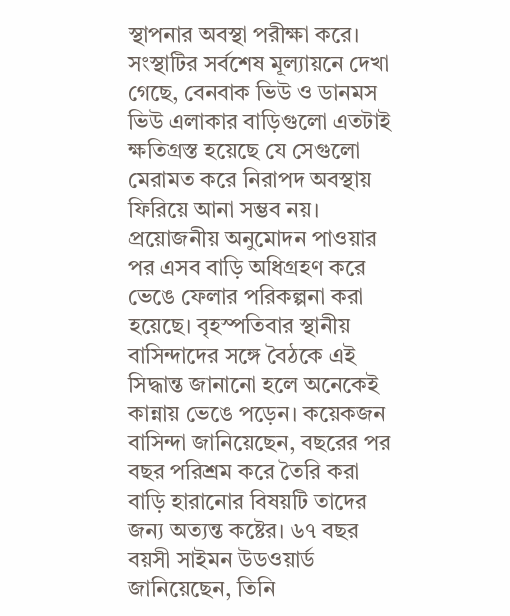স্থাপনার অবস্থা পরীক্ষা করে। সংস্থাটির সর্বশেষ মূল্যায়নে দেখা গেছে, বেনবাক ভিউ ও ডানমস ভিউ এলাকার বাড়িগুলো এতটাই ক্ষতিগ্রস্ত হয়েছে যে সেগুলো মেরামত করে নিরাপদ অবস্থায় ফিরিয়ে আনা সম্ভব নয়। প্রয়োজনীয় অনুমোদন পাওয়ার পর এসব বাড়ি অধিগ্রহণ করে ভেঙে ফেলার পরিকল্পনা করা হয়েছে। বৃহস্পতিবার স্থানীয় বাসিন্দাদের সঙ্গে বৈঠকে এই সিদ্ধান্ত জানানো হলে অনেকেই কান্নায় ভেঙে পড়েন। কয়েকজন বাসিন্দা জানিয়েছেন, বছরের পর বছর পরিশ্রম করে তৈরি করা বাড়ি হারানোর বিষয়টি তাদের জন্য অত্যন্ত কষ্টের। ৬৭ বছর বয়সী সাইমন উডওয়ার্ড জানিয়েছেন, তিনি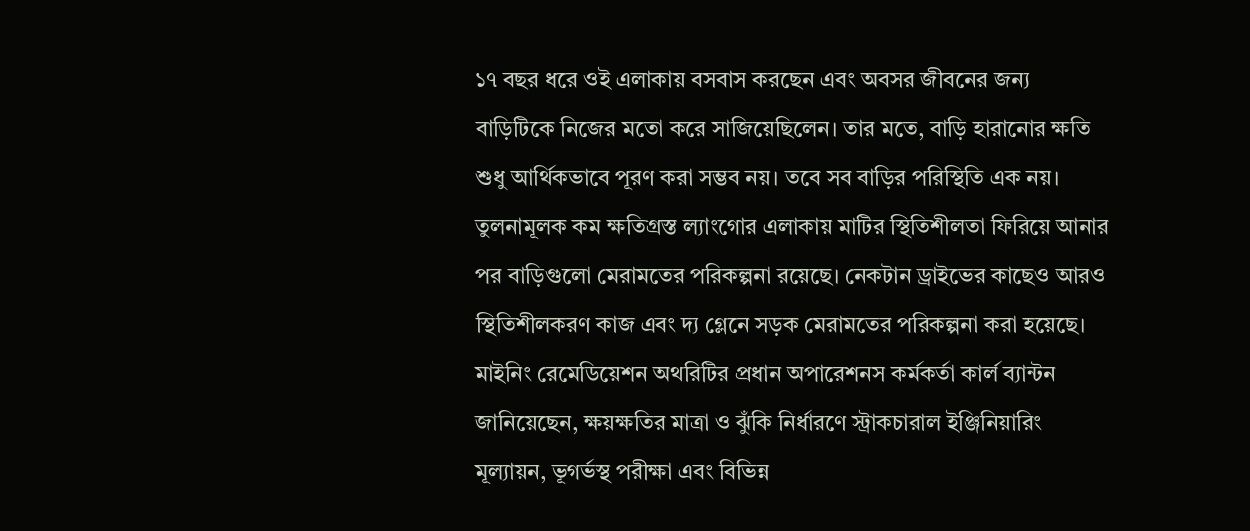১৭ বছর ধরে ওই এলাকায় বসবাস করছেন এবং অবসর জীবনের জন্য বাড়িটিকে নিজের মতো করে সাজিয়েছিলেন। তার মতে, বাড়ি হারানোর ক্ষতি শুধু আর্থিকভাবে পূরণ করা সম্ভব নয়। তবে সব বাড়ির পরিস্থিতি এক নয়। তুলনামূলক কম ক্ষতিগ্রস্ত ল্যাংগোর এলাকায় মাটির স্থিতিশীলতা ফিরিয়ে আনার পর বাড়িগুলো মেরামতের পরিকল্পনা রয়েছে। নেকটান ড্রাইভের কাছেও আরও স্থিতিশীলকরণ কাজ এবং দ্য গ্লেনে সড়ক মেরামতের পরিকল্পনা করা হয়েছে। মাইনিং রেমেডিয়েশন অথরিটির প্রধান অপারেশনস কর্মকর্তা কার্ল ব্যান্টন জানিয়েছেন, ক্ষয়ক্ষতির মাত্রা ও ঝুঁকি নির্ধারণে স্ট্রাকচারাল ইঞ্জিনিয়ারিং মূল্যায়ন, ভূগর্ভস্থ পরীক্ষা এবং বিভিন্ন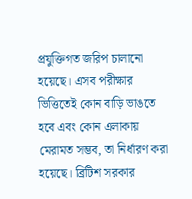প্রযুক্তিগত জরিপ চালানো হয়েছে। এসব পরীক্ষার ভিত্তিতেই কোন বাড়ি ভাঙতে হবে এবং কোন এলাকায় মেরামত সম্ভব, তা নির্ধারণ করা হয়েছে। ব্রিটিশ সরকার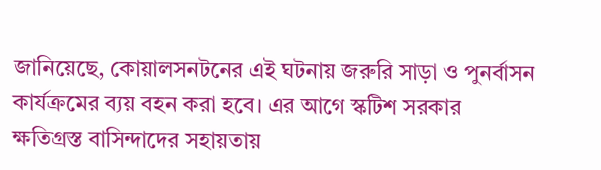জানিয়েছে, কোয়ালসনটনের এই ঘটনায় জরুরি সাড়া ও পুনর্বাসন কার্যক্রমের ব্যয় বহন করা হবে। এর আগে স্কটিশ সরকার ক্ষতিগ্রস্ত বাসিন্দাদের সহায়তায়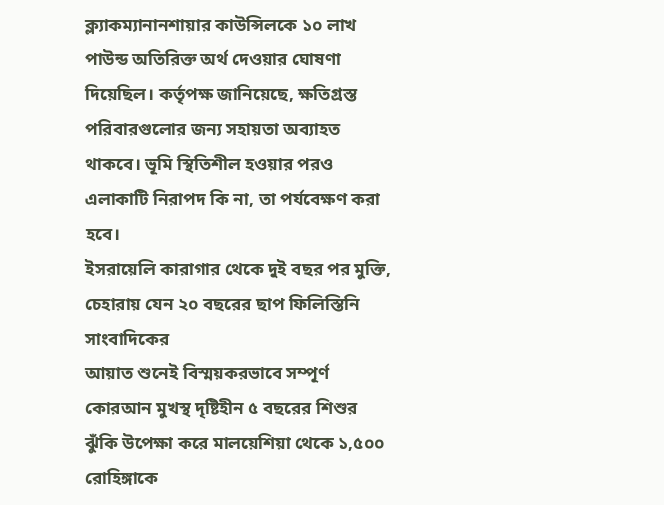ক্ল্যাকম্যানানশায়ার কাউন্সিলকে ১০ লাখ পাউন্ড অতিরিক্ত অর্থ দেওয়ার ঘোষণা দিয়েছিল। কর্তৃপক্ষ জানিয়েছে, ক্ষতিগ্রস্ত পরিবারগুলোর জন্য সহায়তা অব্যাহত থাকবে। ভূমি স্থিতিশীল হওয়ার পরও এলাকাটি নিরাপদ কি না, তা পর্যবেক্ষণ করা হবে।
ইসরায়েলি কারাগার থেকে দুই বছর পর মুক্তি, চেহারায় যেন ২০ বছরের ছাপ ফিলিস্তিনি সাংবাদিকের
আয়াত শুনেই বিস্ময়করভাবে সম্পূর্ণ কোরআন মুখস্থ দৃষ্টিহীন ৫ বছরের শিশুর
ঝুঁকি উপেক্ষা করে মালয়েশিয়া থেকে ১,৫০০ রোহিঙ্গাকে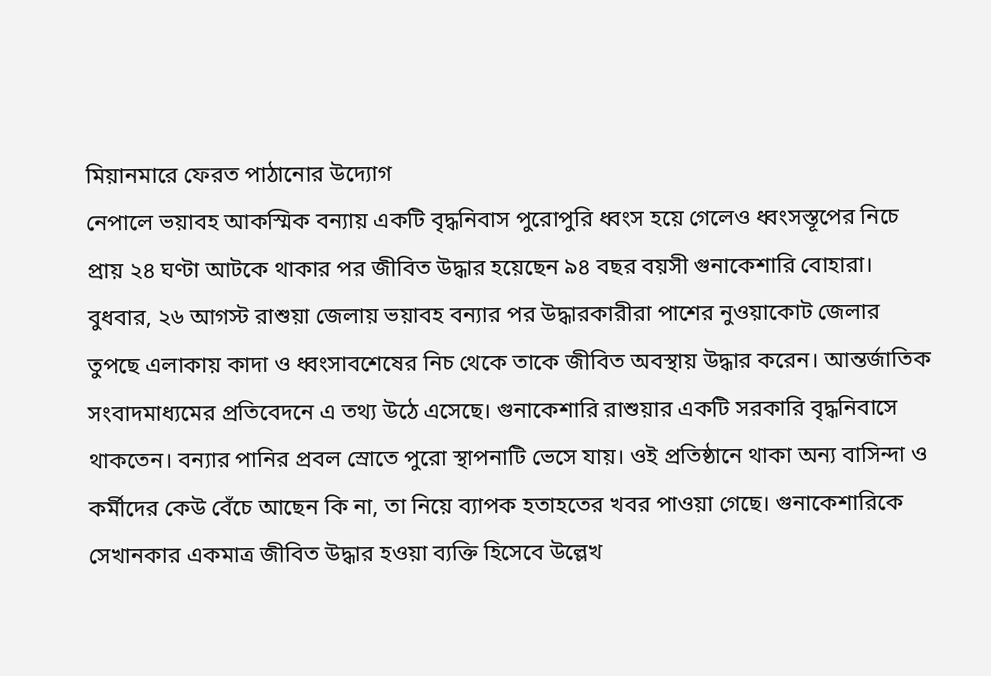মিয়ানমারে ফেরত পাঠানোর উদ্যোগ
নেপালে ভয়াবহ আকস্মিক বন্যায় একটি বৃদ্ধনিবাস পুরোপুরি ধ্বংস হয়ে গেলেও ধ্বংসস্তূপের নিচে প্রায় ২৪ ঘণ্টা আটকে থাকার পর জীবিত উদ্ধার হয়েছেন ৯৪ বছর বয়সী গুনাকেশারি বোহারা। বুধবার, ২৬ আগস্ট রাশুয়া জেলায় ভয়াবহ বন্যার পর উদ্ধারকারীরা পাশের নুওয়াকোট জেলার তুপছে এলাকায় কাদা ও ধ্বংসাবশেষের নিচ থেকে তাকে জীবিত অবস্থায় উদ্ধার করেন। আন্তর্জাতিক সংবাদমাধ্যমের প্রতিবেদনে এ তথ্য উঠে এসেছে। গুনাকেশারি রাশুয়ার একটি সরকারি বৃদ্ধনিবাসে থাকতেন। বন্যার পানির প্রবল স্রোতে পুরো স্থাপনাটি ভেসে যায়। ওই প্রতিষ্ঠানে থাকা অন্য বাসিন্দা ও কর্মীদের কেউ বেঁচে আছেন কি না, তা নিয়ে ব্যাপক হতাহতের খবর পাওয়া গেছে। গুনাকেশারিকে সেখানকার একমাত্র জীবিত উদ্ধার হওয়া ব্যক্তি হিসেবে উল্লেখ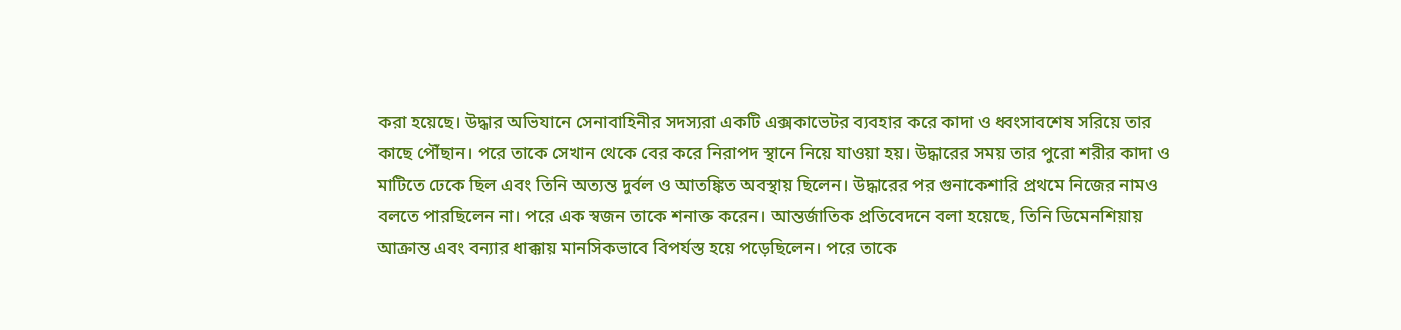করা হয়েছে। উদ্ধার অভিযানে সেনাবাহিনীর সদস্যরা একটি এক্সকাভেটর ব্যবহার করে কাদা ও ধ্বংসাবশেষ সরিয়ে তার কাছে পৌঁছান। পরে তাকে সেখান থেকে বের করে নিরাপদ স্থানে নিয়ে যাওয়া হয়। উদ্ধারের সময় তার পুরো শরীর কাদা ও মাটিতে ঢেকে ছিল এবং তিনি অত্যন্ত দুর্বল ও আতঙ্কিত অবস্থায় ছিলেন। উদ্ধারের পর গুনাকেশারি প্রথমে নিজের নামও বলতে পারছিলেন না। পরে এক স্বজন তাকে শনাক্ত করেন। আন্তর্জাতিক প্রতিবেদনে বলা হয়েছে, তিনি ডিমেনশিয়ায় আক্রান্ত এবং বন্যার ধাক্কায় মানসিকভাবে বিপর্যস্ত হয়ে পড়েছিলেন। পরে তাকে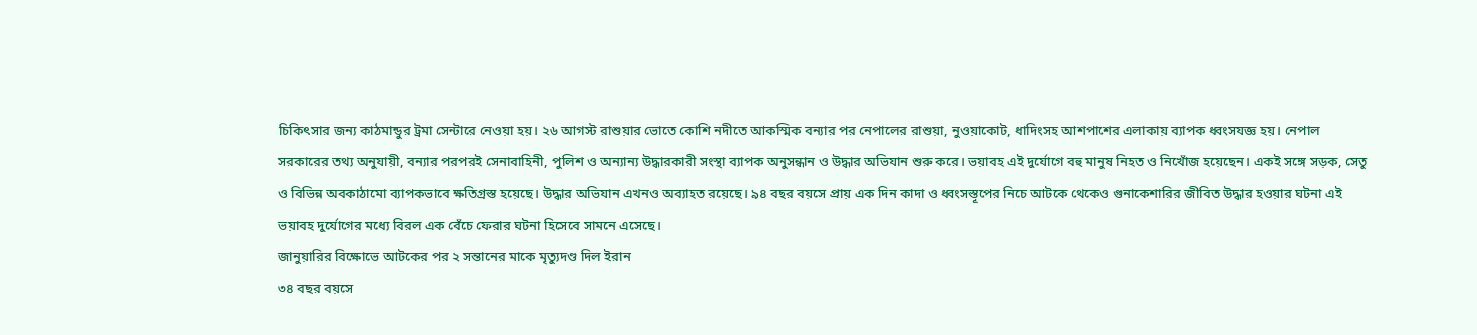চিকিৎসার জন্য কাঠমান্ডুর ট্রমা সেন্টারে নেওয়া হয়। ২৬ আগস্ট রাশুয়ার ভোতে কোশি নদীতে আকস্মিক বন্যার পর নেপালের রাশুয়া, নুওয়াকোট, ধাদিংসহ আশপাশের এলাকায় ব্যাপক ধ্বংসযজ্ঞ হয়। নেপাল সরকারের তথ্য অনুযায়ী, বন্যার পরপরই সেনাবাহিনী, পুলিশ ও অন্যান্য উদ্ধারকারী সংস্থা ব্যাপক অনুসন্ধান ও উদ্ধার অভিযান শুরু করে। ভয়াবহ এই দুর্যোগে বহু মানুষ নিহত ও নিখোঁজ হয়েছেন। একই সঙ্গে সড়ক, সেতু ও বিভিন্ন অবকাঠামো ব্যাপকভাবে ক্ষতিগ্রস্ত হয়েছে। উদ্ধার অভিযান এখনও অব্যাহত রয়েছে। ৯৪ বছর বয়সে প্রায় এক দিন কাদা ও ধ্বংসস্তূপের নিচে আটকে থেকেও গুনাকেশারির জীবিত উদ্ধার হওয়ার ঘটনা এই ভয়াবহ দুর্যোগের মধ্যে বিরল এক বেঁচে ফেরার ঘটনা হিসেবে সামনে এসেছে।
জানুয়ারির বিক্ষোভে আটকের পর ২ সন্তানের মাকে মৃত্যুদণ্ড দিল ইরান
৩৪ বছর বয়সে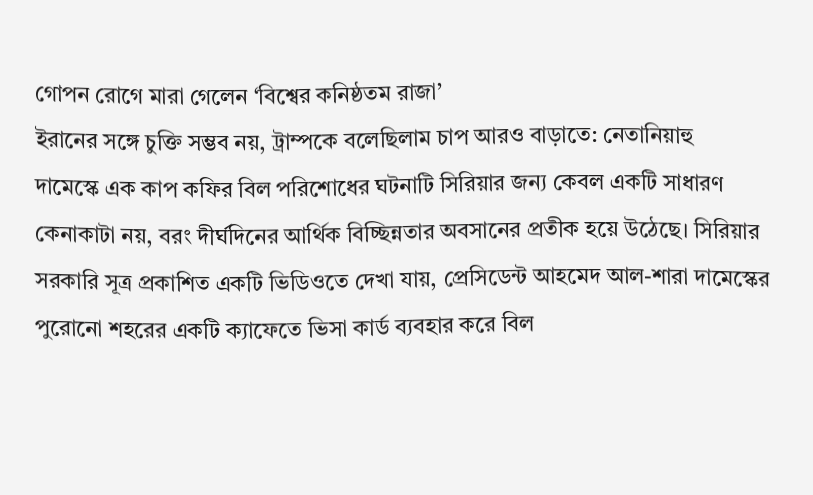গোপন রোগে মারা গেলেন ‘বিশ্বের কনিষ্ঠতম রাজা’
ইরানের সঙ্গে চুক্তি সম্ভব নয়, ট্রাম্পকে বলেছিলাম চাপ আরও বাড়াতে: নেতানিয়াহু
দামেস্কে এক কাপ কফির বিল পরিশোধের ঘটনাটি সিরিয়ার জন্য কেবল একটি সাধারণ কেনাকাটা নয়, বরং দীর্ঘদিনের আর্থিক বিচ্ছিন্নতার অবসানের প্রতীক হয়ে উঠেছে। সিরিয়ার সরকারি সূত্র প্রকাশিত একটি ভিডিওতে দেখা যায়, প্রেসিডেন্ট আহমেদ আল-শারা দামেস্কের পুরোনো শহরের একটি ক্যাফেতে ভিসা কার্ড ব্যবহার করে বিল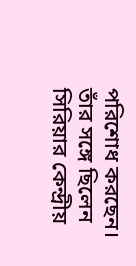পরিশোধ করছেন। তাঁর সঙ্গে ছিলেন সিরিয়ার কেন্দ্রীয়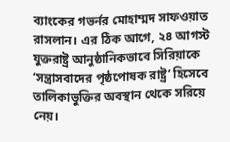ব্যাংকের গভর্নর মোহাম্মদ সাফওয়াত রাসলান। এর ঠিক আগে, ২৪ আগস্ট যুক্তরাষ্ট্র আনুষ্ঠানিকভাবে সিরিয়াকে ‘সন্ত্রাসবাদের পৃষ্ঠপোষক রাষ্ট্র’ হিসেবে তালিকাভুক্তির অবস্থান থেকে সরিয়ে নেয়।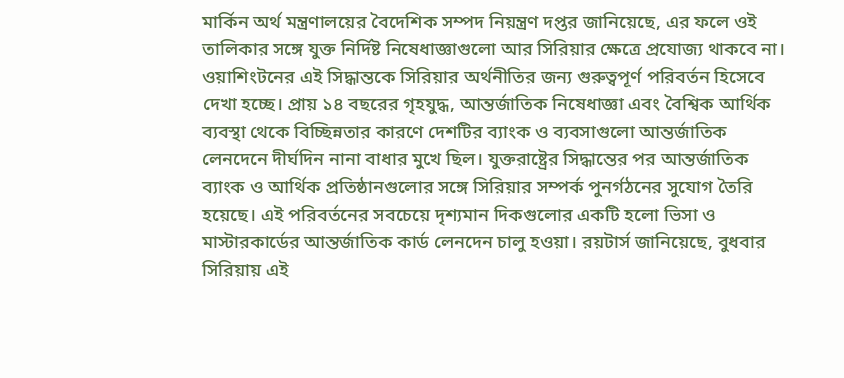মার্কিন অর্থ মন্ত্রণালয়ের বৈদেশিক সম্পদ নিয়ন্ত্রণ দপ্তর জানিয়েছে, এর ফলে ওই তালিকার সঙ্গে যুক্ত নির্দিষ্ট নিষেধাজ্ঞাগুলো আর সিরিয়ার ক্ষেত্রে প্রযোজ্য থাকবে না। ওয়াশিংটনের এই সিদ্ধান্তকে সিরিয়ার অর্থনীতির জন্য গুরুত্বপূর্ণ পরিবর্তন হিসেবে দেখা হচ্ছে। প্রায় ১৪ বছরের গৃহযুদ্ধ, আন্তর্জাতিক নিষেধাজ্ঞা এবং বৈশ্বিক আর্থিক ব্যবস্থা থেকে বিচ্ছিন্নতার কারণে দেশটির ব্যাংক ও ব্যবসাগুলো আন্তর্জাতিক লেনদেনে দীর্ঘদিন নানা বাধার মুখে ছিল। যুক্তরাষ্ট্রের সিদ্ধান্তের পর আন্তর্জাতিক ব্যাংক ও আর্থিক প্রতিষ্ঠানগুলোর সঙ্গে সিরিয়ার সম্পর্ক পুনর্গঠনের সুযোগ তৈরি হয়েছে। এই পরিবর্তনের সবচেয়ে দৃশ্যমান দিকগুলোর একটি হলো ভিসা ও মাস্টারকার্ডের আন্তর্জাতিক কার্ড লেনদেন চালু হওয়া। রয়টার্স জানিয়েছে, বুধবার সিরিয়ায় এই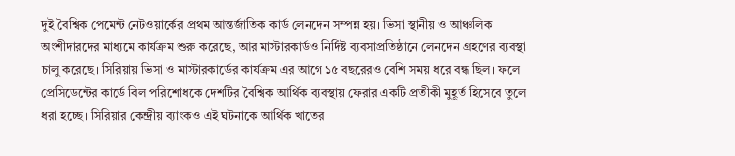দুই বৈশ্বিক পেমেন্ট নেটওয়ার্কের প্রথম আন্তর্জাতিক কার্ড লেনদেন সম্পন্ন হয়। ভিসা স্থানীয় ও আঞ্চলিক অংশীদারদের মাধ্যমে কার্যক্রম শুরু করেছে, আর মাস্টারকার্ডও নির্দিষ্ট ব্যবসাপ্রতিষ্ঠানে লেনদেন গ্রহণের ব্যবস্থা চালু করেছে। সিরিয়ায় ভিসা ও মাস্টারকার্ডের কার্যক্রম এর আগে ১৫ বছরেরও বেশি সময় ধরে বন্ধ ছিল। ফলে প্রেসিডেন্টের কার্ডে বিল পরিশোধকে দেশটির বৈশ্বিক আর্থিক ব্যবস্থায় ফেরার একটি প্রতীকী মুহূর্ত হিসেবে তুলে ধরা হচ্ছে। সিরিয়ার কেন্দ্রীয় ব্যাংকও এই ঘটনাকে আর্থিক খাতের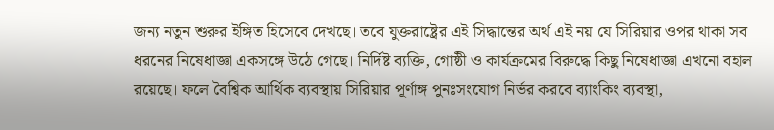জন্য নতুন শুরুর ইঙ্গিত হিসেবে দেখছে। তবে যুক্তরাষ্ট্রের এই সিদ্ধান্তের অর্থ এই নয় যে সিরিয়ার ওপর থাকা সব ধরনের নিষেধাজ্ঞা একসঙ্গে উঠে গেছে। নির্দিষ্ট ব্যক্তি, গোষ্ঠী ও কার্যক্রমের বিরুদ্ধে কিছু নিষেধাজ্ঞা এখনো বহাল রয়েছে। ফলে বৈশ্বিক আর্থিক ব্যবস্থায় সিরিয়ার পূর্ণাঙ্গ পুনঃসংযোগ নির্ভর করবে ব্যাংকিং ব্যবস্থা,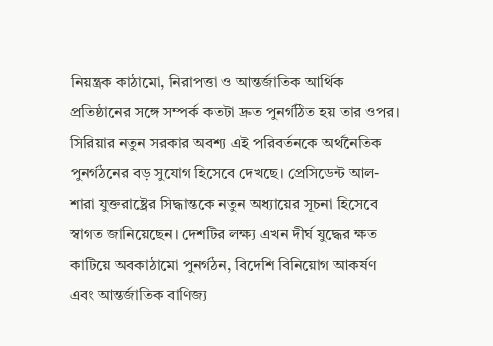নিয়ন্ত্রক কাঠামো, নিরাপত্তা ও আন্তর্জাতিক আর্থিক প্রতিষ্ঠানের সঙ্গে সম্পর্ক কতটা দ্রুত পুনর্গঠিত হয় তার ওপর। সিরিয়ার নতুন সরকার অবশ্য এই পরিবর্তনকে অর্থনৈতিক পুনর্গঠনের বড় সুযোগ হিসেবে দেখছে। প্রেসিডেন্ট আল-শারা যুক্তরাষ্ট্রের সিদ্ধান্তকে নতুন অধ্যায়ের সূচনা হিসেবে স্বাগত জানিয়েছেন। দেশটির লক্ষ্য এখন দীর্ঘ যুদ্ধের ক্ষত কাটিয়ে অবকাঠামো পুনর্গঠন, বিদেশি বিনিয়োগ আকর্ষণ এবং আন্তর্জাতিক বাণিজ্য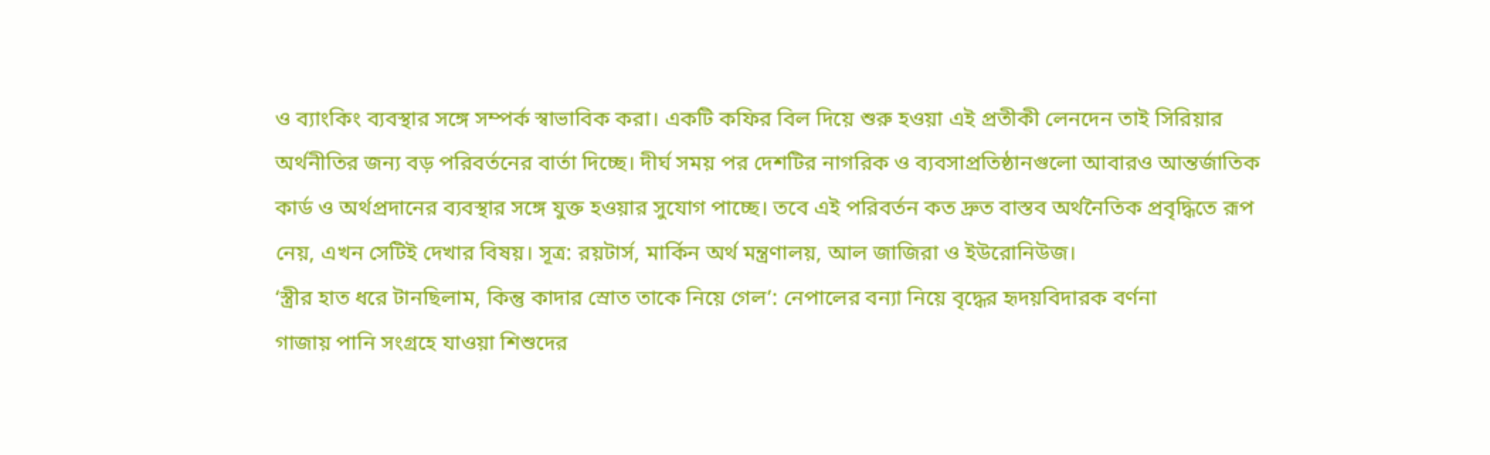ও ব্যাংকিং ব্যবস্থার সঙ্গে সম্পর্ক স্বাভাবিক করা। একটি কফির বিল দিয়ে শুরু হওয়া এই প্রতীকী লেনদেন তাই সিরিয়ার অর্থনীতির জন্য বড় পরিবর্তনের বার্তা দিচ্ছে। দীর্ঘ সময় পর দেশটির নাগরিক ও ব্যবসাপ্রতিষ্ঠানগুলো আবারও আন্তর্জাতিক কার্ড ও অর্থপ্রদানের ব্যবস্থার সঙ্গে যুক্ত হওয়ার সুযোগ পাচ্ছে। তবে এই পরিবর্তন কত দ্রুত বাস্তব অর্থনৈতিক প্রবৃদ্ধিতে রূপ নেয়, এখন সেটিই দেখার বিষয়। সূত্র: রয়টার্স, মার্কিন অর্থ মন্ত্রণালয়, আল জাজিরা ও ইউরোনিউজ।
‘স্ত্রীর হাত ধরে টানছিলাম, কিন্তু কাদার স্রোত তাকে নিয়ে গেল’: নেপালের বন্যা নিয়ে বৃদ্ধের হৃদয়বিদারক বর্ণনা
গাজায় পানি সংগ্রহে যাওয়া শিশুদের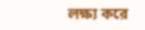লক্ষ্য করে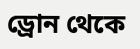ড্রোন থেকে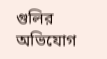গুলির অভিযোগ